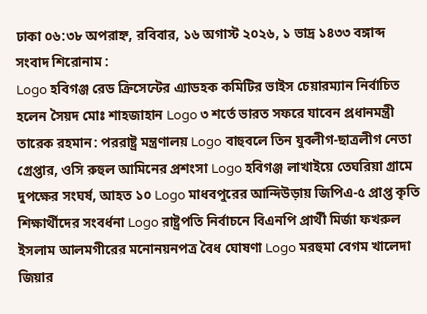ঢাকা ০৬:৩৮ অপরাহ্ন, রবিবার, ১৬ অগাস্ট ২০২৬, ১ ভাদ্র ১৪৩৩ বঙ্গাব্দ
সংবাদ শিরোনাম :
Logo হবিগঞ্জ রেড ক্রিসেন্টের এ্যাডহক কমিটির ভাইস চেয়ারম্যান নির্বাচিত হলেন সৈয়দ মোঃ শাহজাহান Logo ৩ শর্তে ভারত সফরে যাবেন প্রধানমন্ত্রী তারেক রহমান: পররাষ্ট্র মন্ত্রণালয় Logo বাহুবলে তিন যুবলীগ-ছাত্রলীগ নেতা গ্রেপ্তার, ওসি রুহুল আমিনের প্রশংসা Logo হবিগঞ্জ লাখাইয়ে তেঘরিয়া গ্রামে দুপক্ষের সংঘর্ষ, আহত ১০ Logo মাধবপুরের আন্দিউড়ায় জিপিএ-৫ প্রাপ্ত কৃতি শিক্ষার্থীদের সংবর্ধনা Logo রাষ্ট্রপতি নির্বাচনে বিএনপি প্রার্থী মির্জা ফখরুল ইসলাম আলমগীরের মনোনয়নপত্র বৈধ ঘোষণা Logo মরহুমা বেগম খালেদা জিয়ার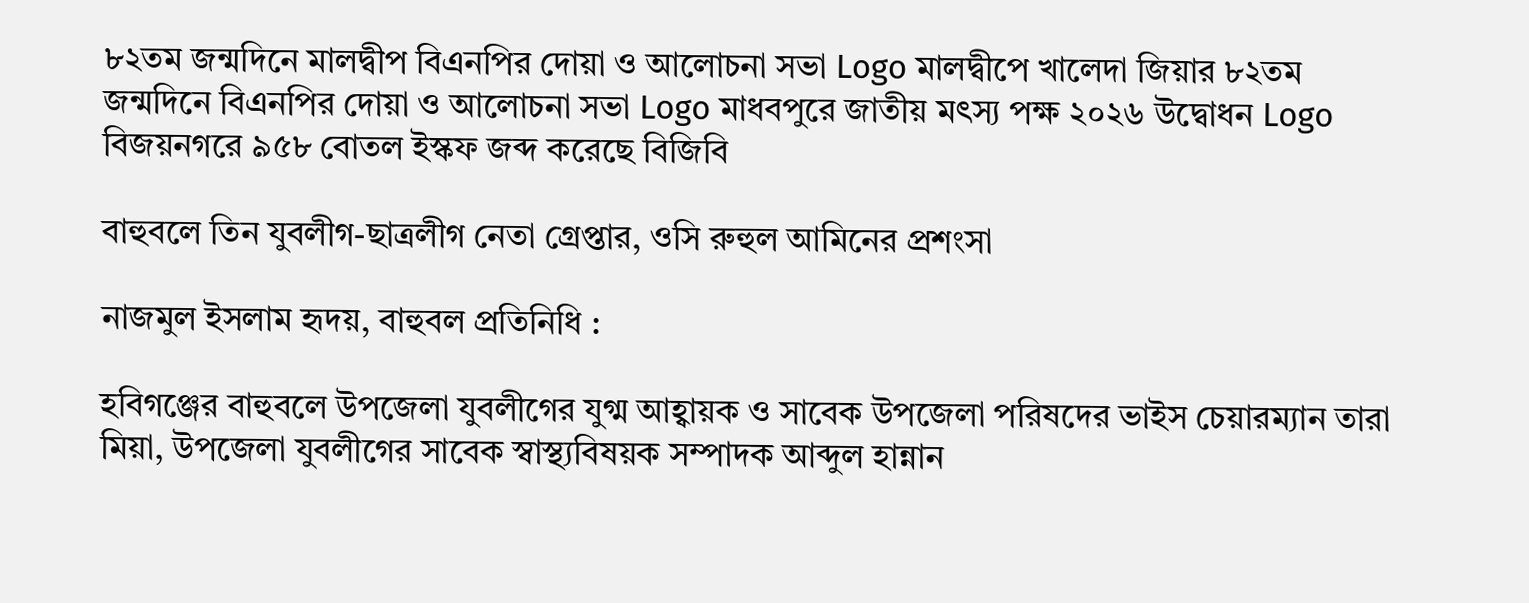৮২তম জন্মদিনে মালদ্বীপ বিএনপির দোয়া ও আলোচনা সভা Logo মালদ্বীপে খালেদা জিয়ার ৮২তম জন্মদিনে বিএনপির দোয়া ও আলোচনা সভা Logo মাধবপুরে জাতীয় মৎস্য পক্ষ ২০২৬ উদ্বোধন Logo বিজয়নগরে ৯৫৮ বোতল ইস্কফ জব্দ করেছে বিজিবি

বাহুবলে তিন যুবলীগ-ছাত্রলীগ নেতা গ্রেপ্তার, ওসি রুহুল আমিনের প্রশংসা

নাজমুল ইসলাম হৃদয়, বাহুবল প্রতিনিধি :

হবিগঞ্জের বাহুবলে উপজেলা যুবলীগের যুগ্ম আহ্বায়ক ও সাবেক উপজেলা পরিষদের ভাইস চেয়ারম্যান তারা মিয়া, উপজেলা যুবলীগের সাবেক স্বাস্থ্যবিষয়ক সম্পাদক আব্দুল হান্নান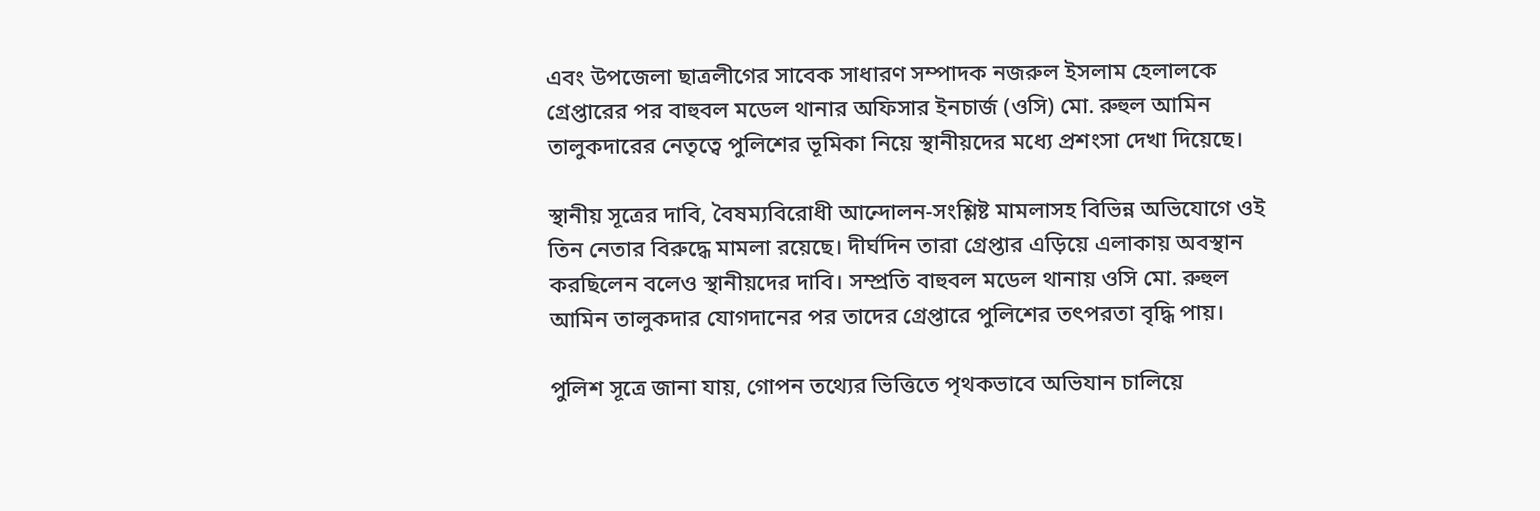এবং উপজেলা ছাত্রলীগের সাবেক সাধারণ সম্পাদক নজরুল ইসলাম হেলালকে গ্রেপ্তারের পর বাহুবল মডেল থানার অফিসার ইনচার্জ (ওসি) মো. রুহুল আমিন তালুকদারের নেতৃত্বে পুলিশের ভূমিকা নিয়ে স্থানীয়দের মধ্যে প্রশংসা দেখা দিয়েছে।

স্থানীয় সূত্রের দাবি, বৈষম্যবিরোধী আন্দোলন-সংশ্লিষ্ট মামলাসহ বিভিন্ন অভিযোগে ওই তিন নেতার বিরুদ্ধে মামলা রয়েছে। দীর্ঘদিন তারা গ্রেপ্তার এড়িয়ে এলাকায় অবস্থান করছিলেন বলেও স্থানীয়দের দাবি। সম্প্রতি বাহুবল মডেল থানায় ওসি মো. রুহুল আমিন তালুকদার যোগদানের পর তাদের গ্রেপ্তারে পুলিশের তৎপরতা বৃদ্ধি পায়।

পুলিশ সূত্রে জানা যায়, গোপন তথ্যের ভিত্তিতে পৃথকভাবে অভিযান চালিয়ে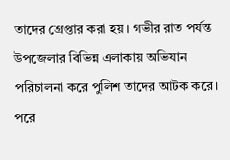তাদের গ্রেপ্তার করা হয়। গভীর রাত পর্যন্ত উপজেলার বিভিন্ন এলাকায় অভিযান পরিচালনা করে পুলিশ তাদের আটক করে। পরে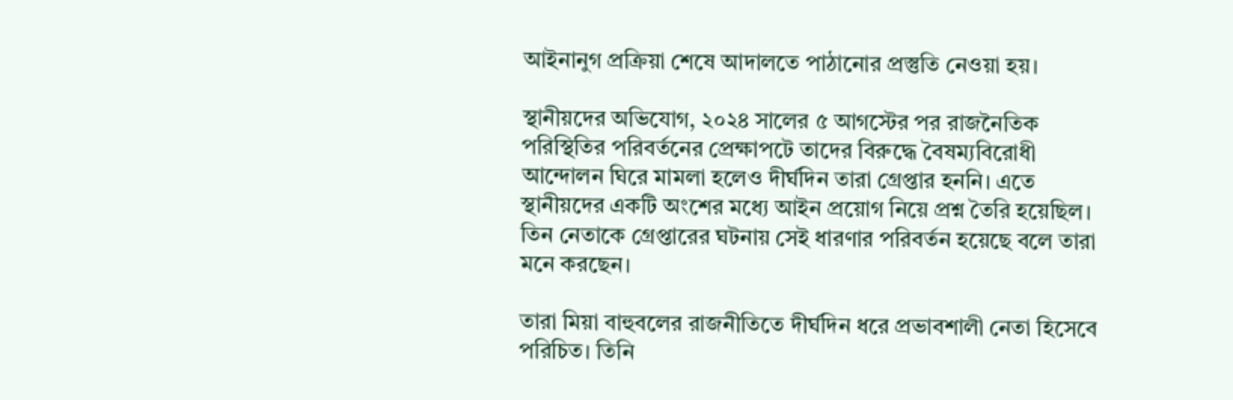আইনানুগ প্রক্রিয়া শেষে আদালতে পাঠানোর প্রস্তুতি নেওয়া হয়।

স্থানীয়দের অভিযোগ, ২০২৪ সালের ৫ আগস্টের পর রাজনৈতিক পরিস্থিতির পরিবর্তনের প্রেক্ষাপটে তাদের বিরুদ্ধে বৈষম্যবিরোধী আন্দোলন ঘিরে মামলা হলেও দীর্ঘদিন তারা গ্রেপ্তার হননি। এতে স্থানীয়দের একটি অংশের মধ্যে আইন প্রয়োগ নিয়ে প্রশ্ন তৈরি হয়েছিল। তিন নেতাকে গ্রেপ্তারের ঘটনায় সেই ধারণার পরিবর্তন হয়েছে বলে তারা মনে করছেন।

তারা মিয়া বাহুবলের রাজনীতিতে দীর্ঘদিন ধরে প্রভাবশালী নেতা হিসেবে পরিচিত। তিনি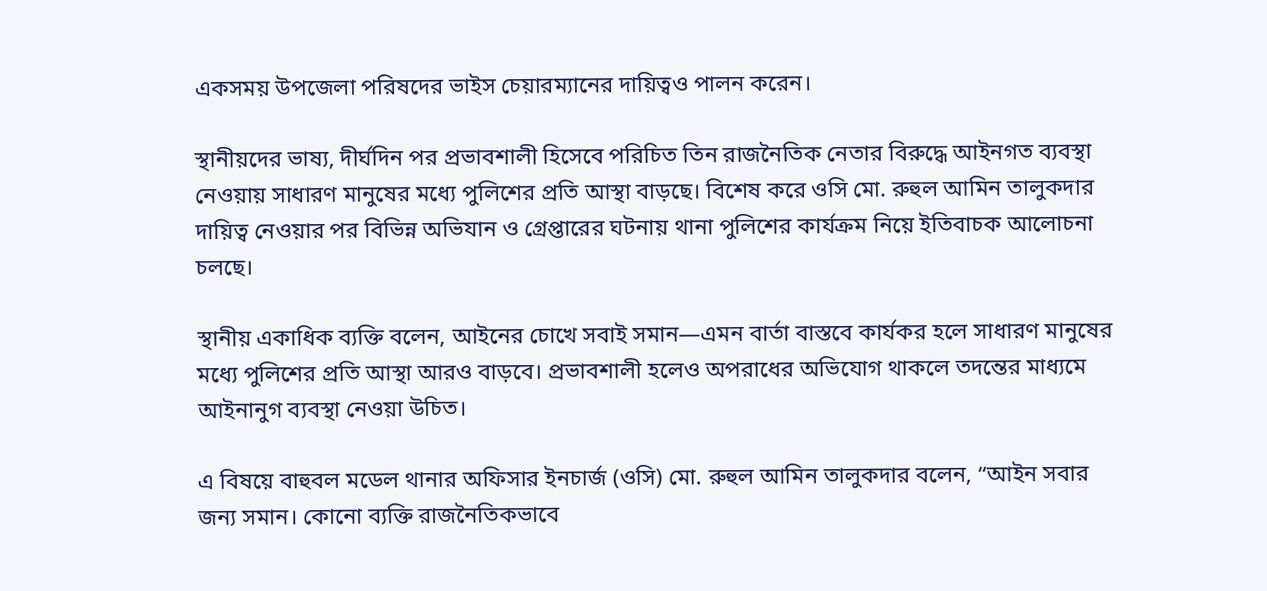একসময় উপজেলা পরিষদের ভাইস চেয়ারম্যানের দায়িত্বও পালন করেন।

স্থানীয়দের ভাষ্য, দীর্ঘদিন পর প্রভাবশালী হিসেবে পরিচিত তিন রাজনৈতিক নেতার বিরুদ্ধে আইনগত ব্যবস্থা নেওয়ায় সাধারণ মানুষের মধ্যে পুলিশের প্রতি আস্থা বাড়ছে। বিশেষ করে ওসি মো. রুহুল আমিন তালুকদার দায়িত্ব নেওয়ার পর বিভিন্ন অভিযান ও গ্রেপ্তারের ঘটনায় থানা পুলিশের কার্যক্রম নিয়ে ইতিবাচক আলোচনা চলছে।

স্থানীয় একাধিক ব্যক্তি বলেন, আইনের চোখে সবাই সমান—এমন বার্তা বাস্তবে কার্যকর হলে সাধারণ মানুষের মধ্যে পুলিশের প্রতি আস্থা আরও বাড়বে। প্রভাবশালী হলেও অপরাধের অভিযোগ থাকলে তদন্তের মাধ্যমে আইনানুগ ব্যবস্থা নেওয়া উচিত।

এ বিষয়ে বাহুবল মডেল থানার অফিসার ইনচার্জ (ওসি) মো. রুহুল আমিন তালুকদার বলেন, “আইন সবার জন্য সমান। কোনো ব্যক্তি রাজনৈতিকভাবে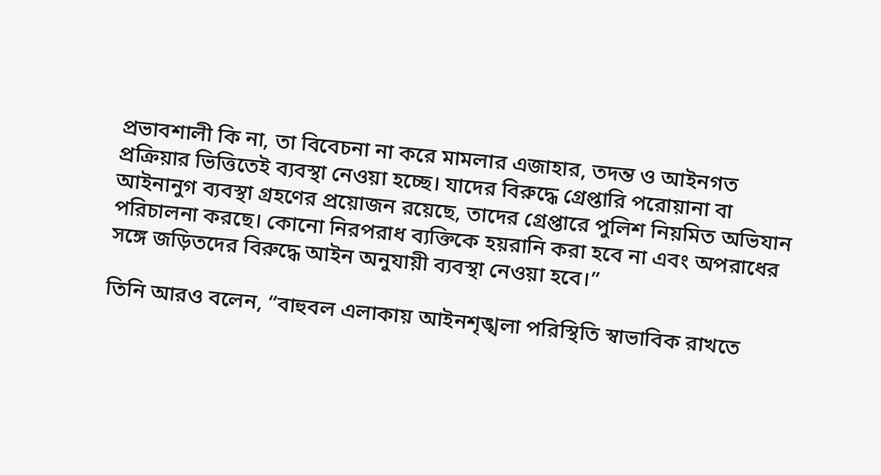প্রভাবশালী কি না, তা বিবেচনা না করে মামলার এজাহার, তদন্ত ও আইনগত প্রক্রিয়ার ভিত্তিতেই ব্যবস্থা নেওয়া হচ্ছে। যাদের বিরুদ্ধে গ্রেপ্তারি পরোয়ানা বা আইনানুগ ব্যবস্থা গ্রহণের প্রয়োজন রয়েছে, তাদের গ্রেপ্তারে পুলিশ নিয়মিত অভিযান পরিচালনা করছে। কোনো নিরপরাধ ব্যক্তিকে হয়রানি করা হবে না এবং অপরাধের সঙ্গে জড়িতদের বিরুদ্ধে আইন অনুযায়ী ব্যবস্থা নেওয়া হবে।”

তিনি আরও বলেন, “বাহুবল এলাকায় আইনশৃঙ্খলা পরিস্থিতি স্বাভাবিক রাখতে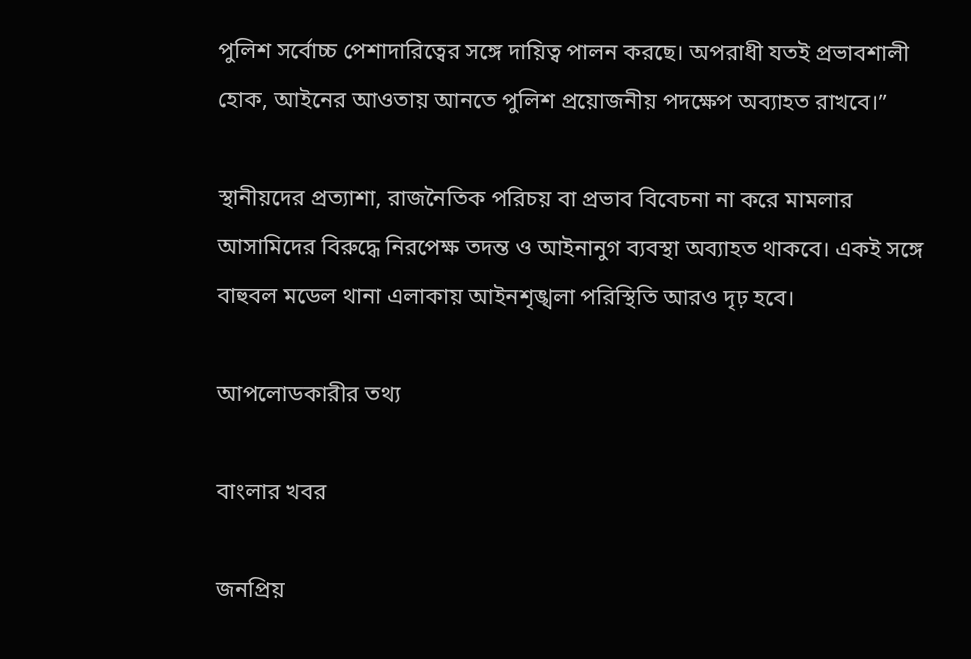পুলিশ সর্বোচ্চ পেশাদারিত্বের সঙ্গে দায়িত্ব পালন করছে। অপরাধী যতই প্রভাবশালী হোক, আইনের আওতায় আনতে পুলিশ প্রয়োজনীয় পদক্ষেপ অব্যাহত রাখবে।”

স্থানীয়দের প্রত্যাশা, রাজনৈতিক পরিচয় বা প্রভাব বিবেচনা না করে মামলার আসামিদের বিরুদ্ধে নিরপেক্ষ তদন্ত ও আইনানুগ ব্যবস্থা অব্যাহত থাকবে। একই সঙ্গে বাহুবল মডেল থানা এলাকায় আইনশৃঙ্খলা পরিস্থিতি আরও দৃঢ় হবে।

আপলোডকারীর তথ্য

বাংলার খবর

জনপ্রিয়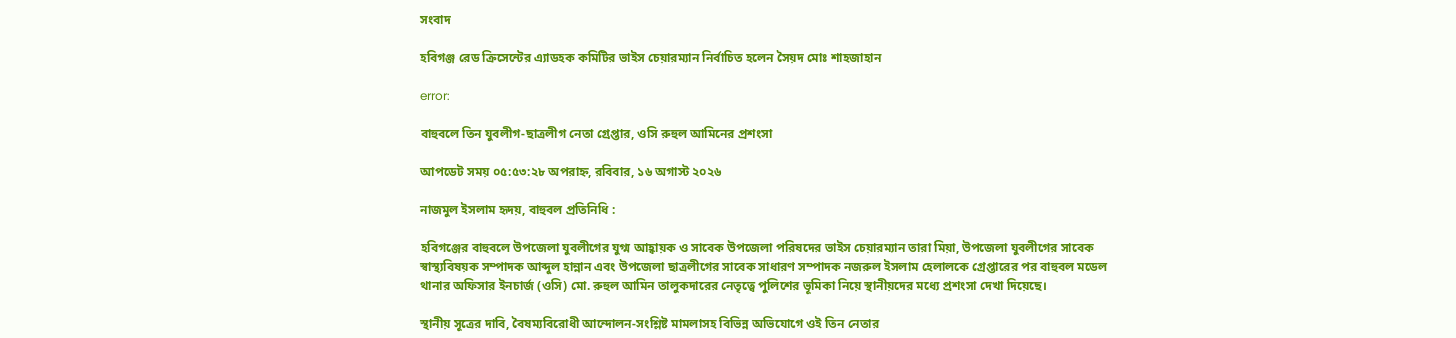সংবাদ

হবিগঞ্জ রেড ক্রিসেন্টের এ্যাডহক কমিটির ভাইস চেয়ারম্যান নির্বাচিত হলেন সৈয়দ মোঃ শাহজাহান

error:

বাহুবলে তিন যুবলীগ-ছাত্রলীগ নেতা গ্রেপ্তার, ওসি রুহুল আমিনের প্রশংসা

আপডেট সময় ০৫:৫৩:২৮ অপরাহ্ন, রবিবার, ১৬ অগাস্ট ২০২৬

নাজমুল ইসলাম হৃদয়, বাহুবল প্রতিনিধি :

হবিগঞ্জের বাহুবলে উপজেলা যুবলীগের যুগ্ম আহ্বায়ক ও সাবেক উপজেলা পরিষদের ভাইস চেয়ারম্যান তারা মিয়া, উপজেলা যুবলীগের সাবেক স্বাস্থ্যবিষয়ক সম্পাদক আব্দুল হান্নান এবং উপজেলা ছাত্রলীগের সাবেক সাধারণ সম্পাদক নজরুল ইসলাম হেলালকে গ্রেপ্তারের পর বাহুবল মডেল থানার অফিসার ইনচার্জ (ওসি) মো. রুহুল আমিন তালুকদারের নেতৃত্বে পুলিশের ভূমিকা নিয়ে স্থানীয়দের মধ্যে প্রশংসা দেখা দিয়েছে।

স্থানীয় সূত্রের দাবি, বৈষম্যবিরোধী আন্দোলন-সংশ্লিষ্ট মামলাসহ বিভিন্ন অভিযোগে ওই তিন নেতার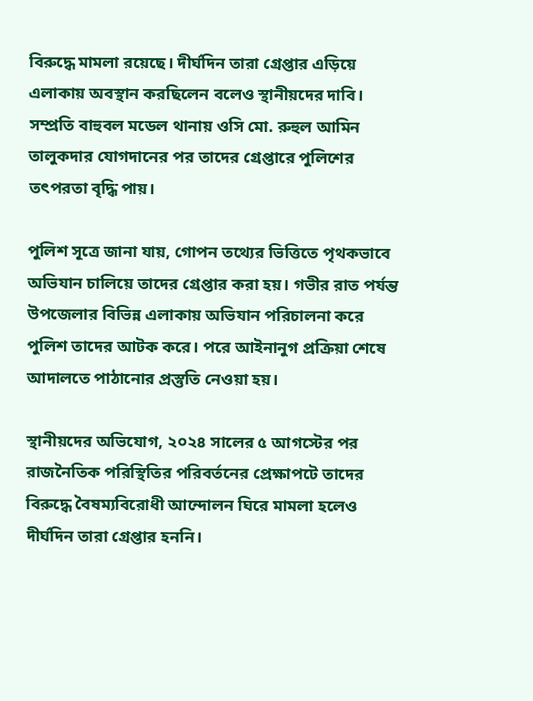বিরুদ্ধে মামলা রয়েছে। দীর্ঘদিন তারা গ্রেপ্তার এড়িয়ে এলাকায় অবস্থান করছিলেন বলেও স্থানীয়দের দাবি। সম্প্রতি বাহুবল মডেল থানায় ওসি মো. রুহুল আমিন তালুকদার যোগদানের পর তাদের গ্রেপ্তারে পুলিশের তৎপরতা বৃদ্ধি পায়।

পুলিশ সূত্রে জানা যায়, গোপন তথ্যের ভিত্তিতে পৃথকভাবে অভিযান চালিয়ে তাদের গ্রেপ্তার করা হয়। গভীর রাত পর্যন্ত উপজেলার বিভিন্ন এলাকায় অভিযান পরিচালনা করে পুলিশ তাদের আটক করে। পরে আইনানুগ প্রক্রিয়া শেষে আদালতে পাঠানোর প্রস্তুতি নেওয়া হয়।

স্থানীয়দের অভিযোগ, ২০২৪ সালের ৫ আগস্টের পর রাজনৈতিক পরিস্থিতির পরিবর্তনের প্রেক্ষাপটে তাদের বিরুদ্ধে বৈষম্যবিরোধী আন্দোলন ঘিরে মামলা হলেও দীর্ঘদিন তারা গ্রেপ্তার হননি।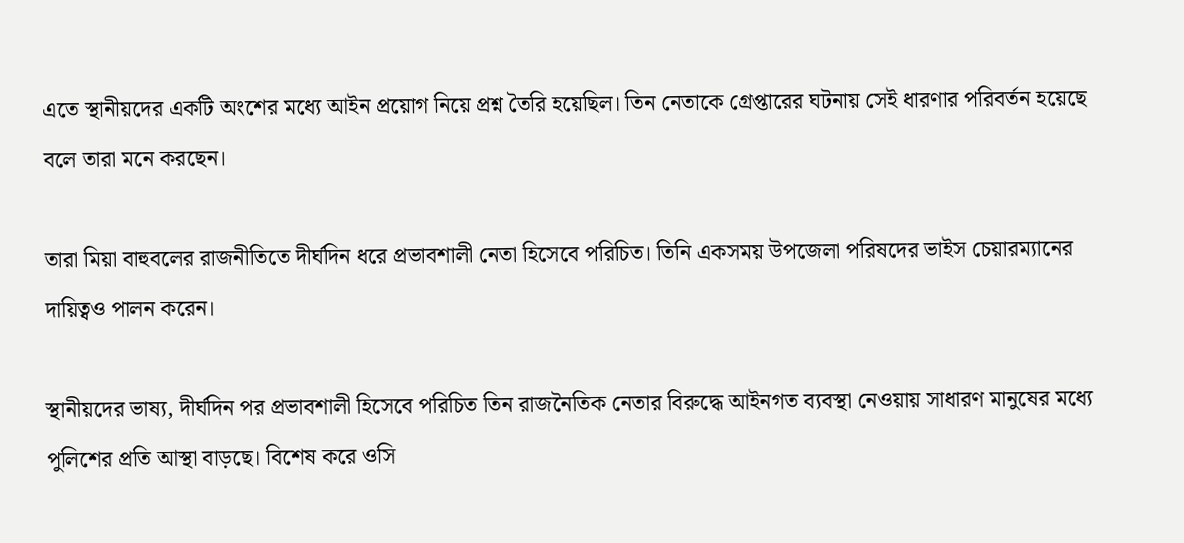এতে স্থানীয়দের একটি অংশের মধ্যে আইন প্রয়োগ নিয়ে প্রশ্ন তৈরি হয়েছিল। তিন নেতাকে গ্রেপ্তারের ঘটনায় সেই ধারণার পরিবর্তন হয়েছে বলে তারা মনে করছেন।

তারা মিয়া বাহুবলের রাজনীতিতে দীর্ঘদিন ধরে প্রভাবশালী নেতা হিসেবে পরিচিত। তিনি একসময় উপজেলা পরিষদের ভাইস চেয়ারম্যানের দায়িত্বও পালন করেন।

স্থানীয়দের ভাষ্য, দীর্ঘদিন পর প্রভাবশালী হিসেবে পরিচিত তিন রাজনৈতিক নেতার বিরুদ্ধে আইনগত ব্যবস্থা নেওয়ায় সাধারণ মানুষের মধ্যে পুলিশের প্রতি আস্থা বাড়ছে। বিশেষ করে ওসি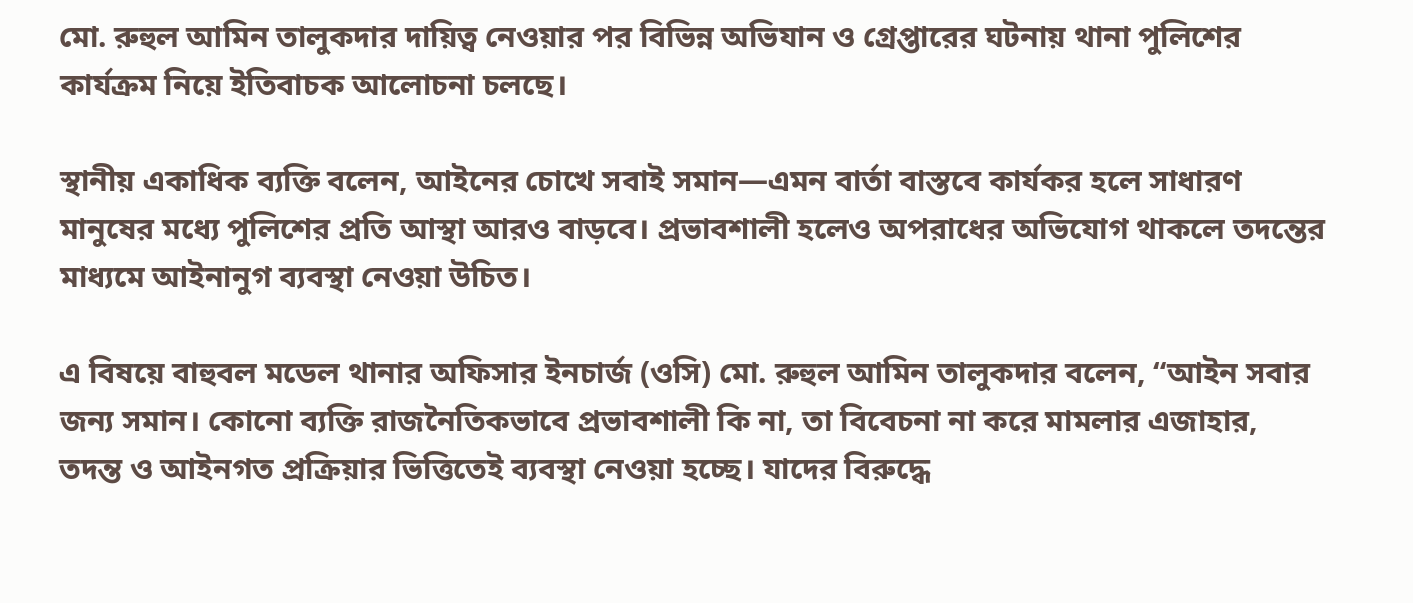মো. রুহুল আমিন তালুকদার দায়িত্ব নেওয়ার পর বিভিন্ন অভিযান ও গ্রেপ্তারের ঘটনায় থানা পুলিশের কার্যক্রম নিয়ে ইতিবাচক আলোচনা চলছে।

স্থানীয় একাধিক ব্যক্তি বলেন, আইনের চোখে সবাই সমান—এমন বার্তা বাস্তবে কার্যকর হলে সাধারণ মানুষের মধ্যে পুলিশের প্রতি আস্থা আরও বাড়বে। প্রভাবশালী হলেও অপরাধের অভিযোগ থাকলে তদন্তের মাধ্যমে আইনানুগ ব্যবস্থা নেওয়া উচিত।

এ বিষয়ে বাহুবল মডেল থানার অফিসার ইনচার্জ (ওসি) মো. রুহুল আমিন তালুকদার বলেন, “আইন সবার জন্য সমান। কোনো ব্যক্তি রাজনৈতিকভাবে প্রভাবশালী কি না, তা বিবেচনা না করে মামলার এজাহার, তদন্ত ও আইনগত প্রক্রিয়ার ভিত্তিতেই ব্যবস্থা নেওয়া হচ্ছে। যাদের বিরুদ্ধে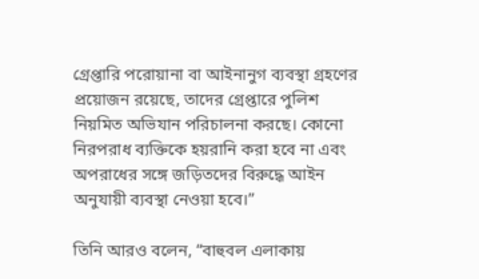গ্রেপ্তারি পরোয়ানা বা আইনানুগ ব্যবস্থা গ্রহণের প্রয়োজন রয়েছে, তাদের গ্রেপ্তারে পুলিশ নিয়মিত অভিযান পরিচালনা করছে। কোনো নিরপরাধ ব্যক্তিকে হয়রানি করা হবে না এবং অপরাধের সঙ্গে জড়িতদের বিরুদ্ধে আইন অনুযায়ী ব্যবস্থা নেওয়া হবে।”

তিনি আরও বলেন, “বাহুবল এলাকায়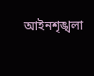আইনশৃঙ্খলা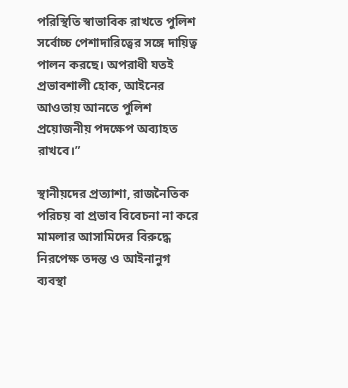পরিস্থিতি স্বাভাবিক রাখতে পুলিশ সর্বোচ্চ পেশাদারিত্বের সঙ্গে দায়িত্ব পালন করছে। অপরাধী যতই প্রভাবশালী হোক, আইনের আওতায় আনতে পুলিশ প্রয়োজনীয় পদক্ষেপ অব্যাহত রাখবে।”

স্থানীয়দের প্রত্যাশা, রাজনৈতিক পরিচয় বা প্রভাব বিবেচনা না করে মামলার আসামিদের বিরুদ্ধে নিরপেক্ষ তদন্ত ও আইনানুগ ব্যবস্থা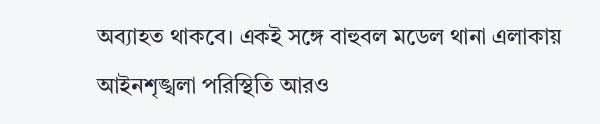অব্যাহত থাকবে। একই সঙ্গে বাহুবল মডেল থানা এলাকায় আইনশৃঙ্খলা পরিস্থিতি আরও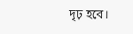দৃঢ় হবে।